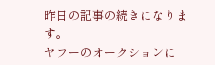昨日の記事の続きになります。
ヤフーのオークションに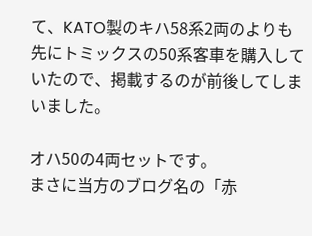て、KATO製のキハ58系2両のよりも先にトミックスの50系客車を購入していたので、掲載するのが前後してしまいました。

オハ50の4両セットです。
まさに当方のブログ名の「赤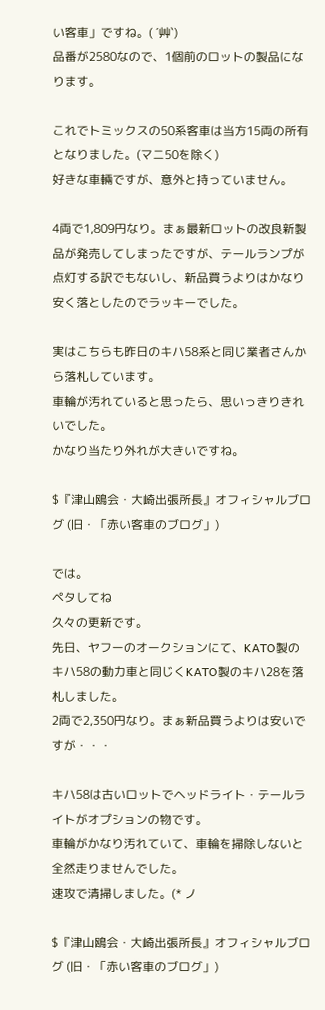い客車」ですね。( ´艸`)
品番が2580なので、1個前のロットの製品になります。

これでトミックスの50系客車は当方15両の所有となりました。(マニ50を除く)
好きな車輛ですが、意外と持っていません。

4両で1,809円なり。まぁ最新ロットの改良新製品が発売してしまったですが、テールランプが点灯する訳でもないし、新品買うよりはかなり安く落としたのでラッキーでした。

実はこちらも昨日のキハ58系と同じ業者さんから落札しています。
車輪が汚れていると思ったら、思いっきりきれいでした。
かなり当たり外れが大きいですね。

$『津山鴎会・大崎出張所長』オフィシャルブログ (旧・「赤い客車のブログ」)

では。
ペタしてね
久々の更新です。
先日、ヤフーのオークションにて、KATO製のキハ58の動力車と同じくKATO製のキハ28を落札しました。
2両で2,350円なり。まぁ新品買うよりは安いですが・・・

キハ58は古いロットでヘッドライト・テールライトがオプションの物です。
車輪がかなり汚れていて、車輪を掃除しないと全然走りませんでした。
速攻で清掃しました。(* ノ

$『津山鴎会・大崎出張所長』オフィシャルブログ (旧・「赤い客車のブログ」)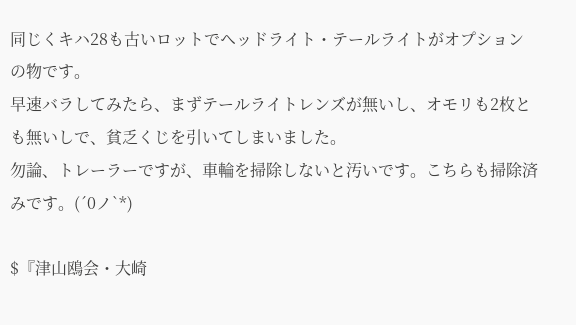同じくキハ28も古いロットでヘッドライト・テールライトがオプションの物です。
早速バラしてみたら、まずテールライトレンズが無いし、オモリも2枚とも無いしで、貧乏くじを引いてしまいました。
勿論、トレーラーですが、車輪を掃除しないと汚いです。こちらも掃除済みです。(´0ノ`*)

$『津山鴎会・大崎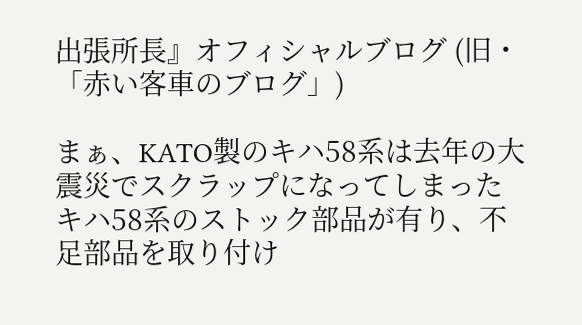出張所長』オフィシャルブログ (旧・「赤い客車のブログ」)

まぁ、KATO製のキハ58系は去年の大震災でスクラップになってしまったキハ58系のストック部品が有り、不足部品を取り付け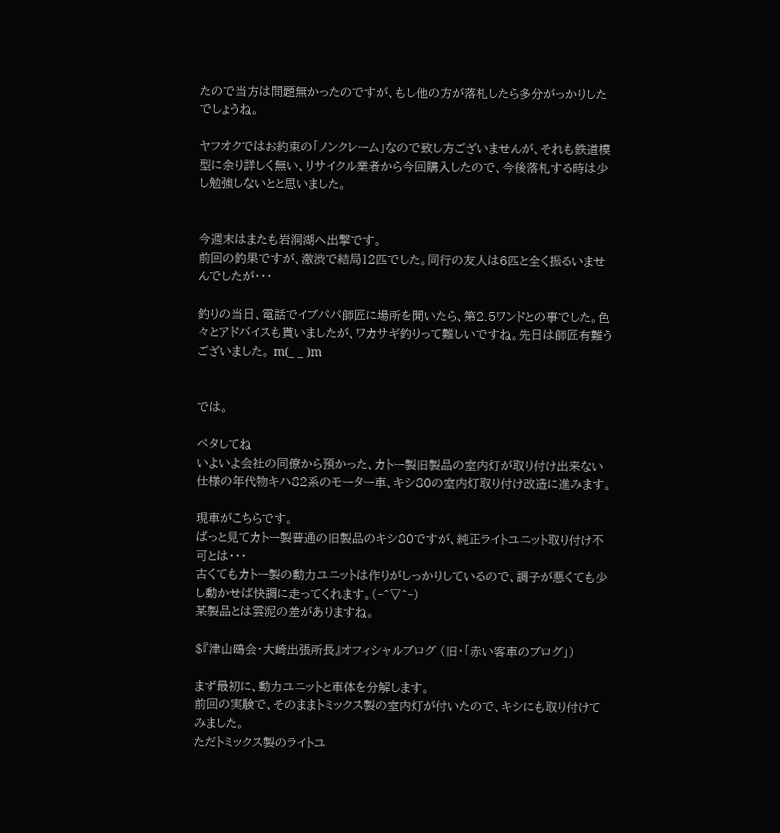たので当方は問題無かったのですが、もし他の方が落札したら多分がっかりしたでしょうね。

ヤフオクではお約束の「ノンクレーム」なので致し方ございませんが、それも鉄道模型に余り詳しく無い、リサイクル業者から今回購入したので、今後落札する時は少し勉強しないとと思いました。


今週末はまたも岩洞湖へ出撃です。
前回の釣果ですが、激渋で結局12匹でした。同行の友人は6匹と全く振るいませんでしたが・・・

釣りの当日、電話でイブパパ師匠に場所を聞いたら、第2.5ワンドとの事でした。色々とアドバイスも貰いましたが、ワカサギ釣りって難しいですね。先日は師匠有難うございました。 m(_ _ )m


では。

ペタしてね
いよいよ会社の同僚から預かった、カトー製旧製品の室内灯が取り付け出来ない仕様の年代物キハ82系のモーター車、キシ80の室内灯取り付け改造に進みます。

現車がこちらです。
ぱっと見てカトー製普通の旧製品のキシ80ですが、純正ライトユニット取り付け不可とは・・・
古くてもカトー製の動力ユニットは作りがしっかりしているので、調子が悪くても少し動かせば快調に走ってくれます。(‐^▽^‐)
某製品とは雲泥の差がありますね。

$『津山鴎会・大崎出張所長』オフィシャルブログ (旧・「赤い客車のブログ」)

まず最初に、動力ユニットと車体を分解します。
前回の実験で、そのままトミックス製の室内灯が付いたので、キシにも取り付けてみました。
ただトミックス製のライトユ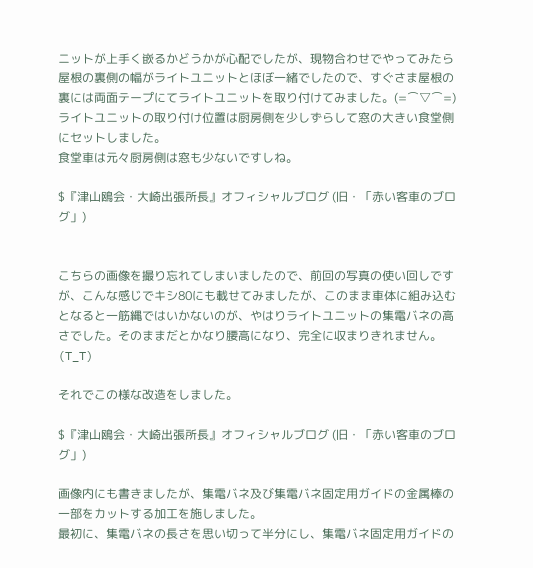ニットが上手く嵌るかどうかが心配でしたが、現物合わせでやってみたら屋根の裏側の幅がライトユニットとほぼ一緒でしたので、すぐさま屋根の裏には両面テープにてライトユニットを取り付けてみました。(=⌒▽⌒=)
ライトユニットの取り付け位置は厨房側を少しずらして窓の大きい食堂側にセットしました。
食堂車は元々厨房側は窓も少ないですしね。

$『津山鴎会・大崎出張所長』オフィシャルブログ (旧・「赤い客車のブログ」)


こちらの画像を撮り忘れてしまいましたので、前回の写真の使い回しですが、こんな感じでキシ80にも載せてみましたが、このまま車体に組み込むとなると一筋縄ではいかないのが、やはりライトユニットの集電バネの高さでした。そのままだとかなり腰高になり、完全に収まりきれません。(T_T)

それでこの様な改造をしました。

$『津山鴎会・大崎出張所長』オフィシャルブログ (旧・「赤い客車のブログ」)

画像内にも書きましたが、集電バネ及び集電バネ固定用ガイドの金属棒の一部をカットする加工を施しました。
最初に、集電バネの長さを思い切って半分にし、集電バネ固定用ガイドの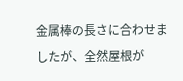金属棒の長さに合わせましたが、全然屋根が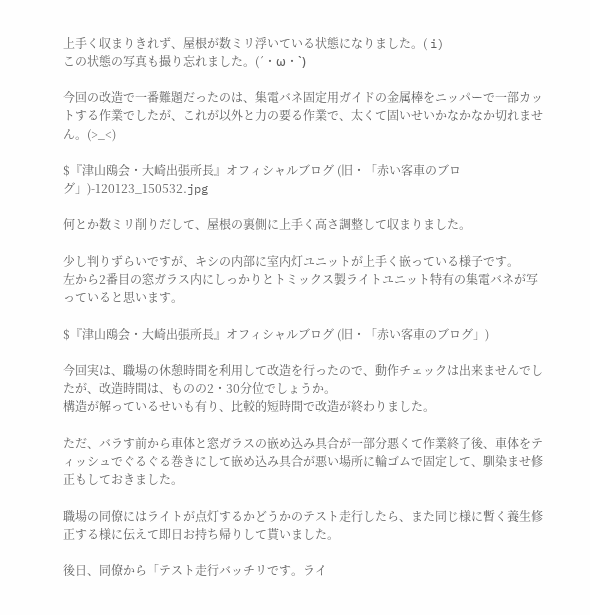上手く収まりきれず、屋根が数ミリ浮いている状態になりました。( i)
この状態の写真も撮り忘れました。(´・ω・`)

今回の改造で一番難題だったのは、集電バネ固定用ガイドの金属棒をニッパーで一部カットする作業でしたが、これが以外と力の要る作業で、太くて固いせいかなかなか切れません。(>_<)

$『津山鴎会・大崎出張所長』オフィシャルブログ (旧・「赤い客車のブログ」)-120123_150532.jpg

何とか数ミリ削りだして、屋根の裏側に上手く高さ調整して収まりました。

少し判りずらいですが、キシの内部に室内灯ユニットが上手く嵌っている様子です。
左から2番目の窓ガラス内にしっかりとトミックス製ライトユニット特有の集電バネが写っていると思います。

$『津山鴎会・大崎出張所長』オフィシャルブログ (旧・「赤い客車のブログ」)

今回実は、職場の休憩時間を利用して改造を行ったので、動作チェックは出来ませんでしたが、改造時間は、ものの2・30分位でしょうか。
構造が解っているせいも有り、比較的短時間で改造が終わりました。

ただ、バラす前から車体と窓ガラスの嵌め込み具合が一部分悪くて作業終了後、車体をティッシュでぐるぐる巻きにして嵌め込み具合が悪い場所に輪ゴムで固定して、馴染ませ修正もしておきました。

職場の同僚にはライトが点灯するかどうかのテスト走行したら、また同じ様に暫く養生修正する様に伝えて即日お持ち帰りして貰いました。

後日、同僚から「テスト走行バッチリです。ライ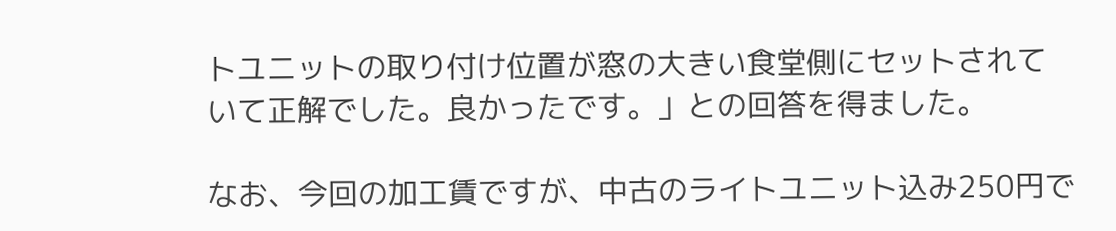トユニットの取り付け位置が窓の大きい食堂側にセットされていて正解でした。良かったです。」との回答を得ました。

なお、今回の加工賃ですが、中古のライトユニット込み250円で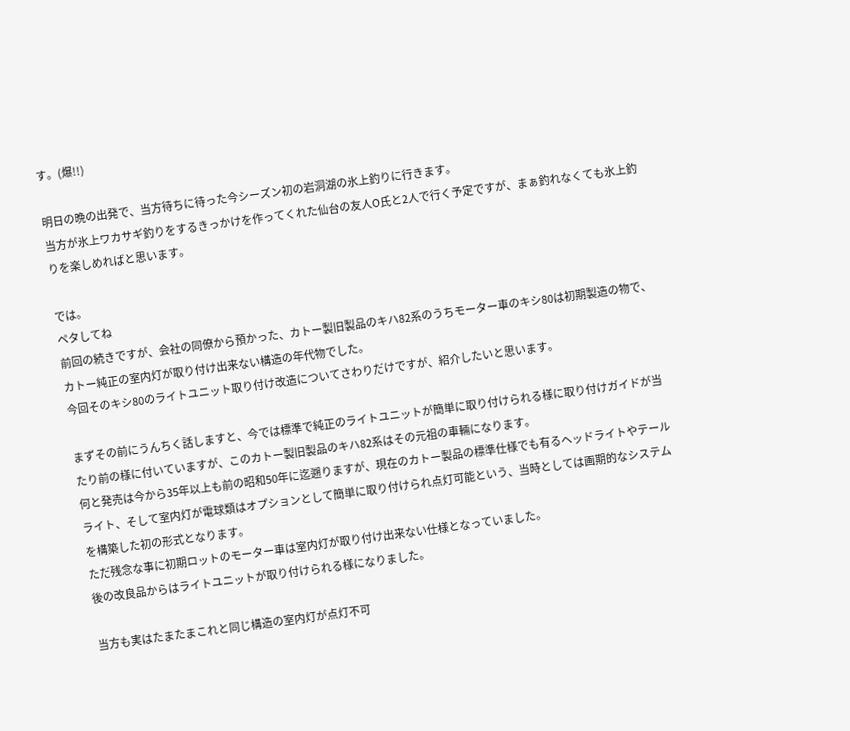す。(爆!!)

明日の晩の出発で、当方待ちに待った今シーズン初の岩洞湖の氷上釣りに行きます。
当方が氷上ワカサギ釣りをするきっかけを作ってくれた仙台の友人O氏と2人で行く予定ですが、まぁ釣れなくても氷上釣りを楽しめればと思います。

では。
ペタしてね
前回の続きですが、会社の同僚から預かった、カトー製旧製品のキハ82系のうちモーター車のキシ80は初期製造の物で、カトー純正の室内灯が取り付け出来ない構造の年代物でした。
今回そのキシ80のライトユニット取り付け改造についてさわりだけですが、紹介したいと思います。

まずその前にうんちく話しますと、今では標準で純正のライトユニットが簡単に取り付けられる様に取り付けガイドが当たり前の様に付いていますが、このカトー製旧製品のキハ82系はその元祖の車輛になります。
何と発売は今から35年以上も前の昭和50年に迄遡りますが、現在のカトー製品の標準仕様でも有るヘッドライトやテールライト、そして室内灯が電球類はオプションとして簡単に取り付けられ点灯可能という、当時としては画期的なシステムを構築した初の形式となります。
ただ残念な事に初期ロットのモーター車は室内灯が取り付け出来ない仕様となっていました。
後の改良品からはライトユニットが取り付けられる様になりました。

当方も実はたまたまこれと同じ構造の室内灯が点灯不可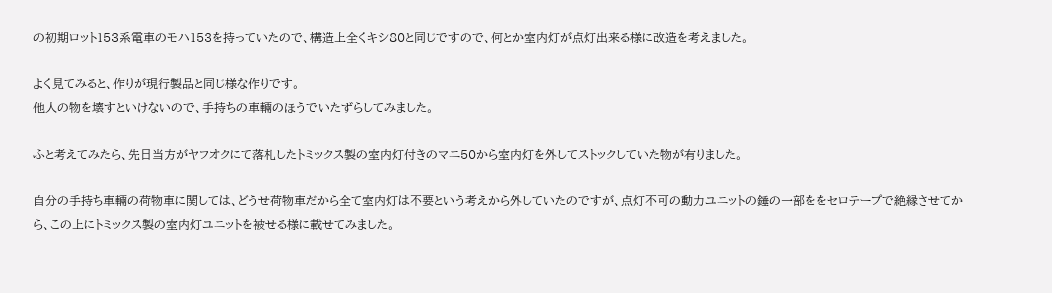の初期ロット153系電車のモハ153を持っていたので、構造上全くキシ80と同じですので、何とか室内灯が点灯出来る様に改造を考えました。

よく見てみると、作りが現行製品と同じ様な作りです。
他人の物を壊すといけないので、手持ちの車輛のほうでいたずらしてみました。

ふと考えてみたら、先日当方がヤフオクにて落札したトミックス製の室内灯付きのマニ50から室内灯を外してストックしていた物が有りました。

自分の手持ち車輛の荷物車に関しては、どうせ荷物車だから全て室内灯は不要という考えから外していたのですが、点灯不可の動力ユニットの錘の一部ををセロテープで絶縁させてから、この上にトミックス製の室内灯ユニットを被せる様に載せてみました。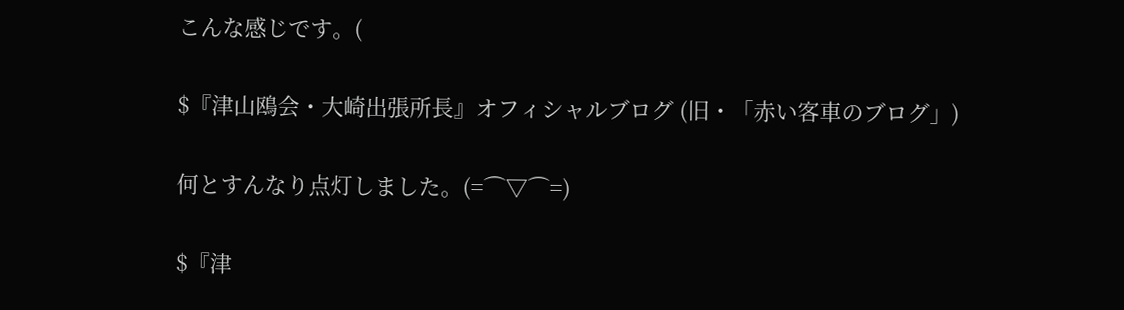こんな感じです。(

$『津山鴎会・大崎出張所長』オフィシャルブログ (旧・「赤い客車のブログ」)

何とすんなり点灯しました。(=⌒▽⌒=)

$『津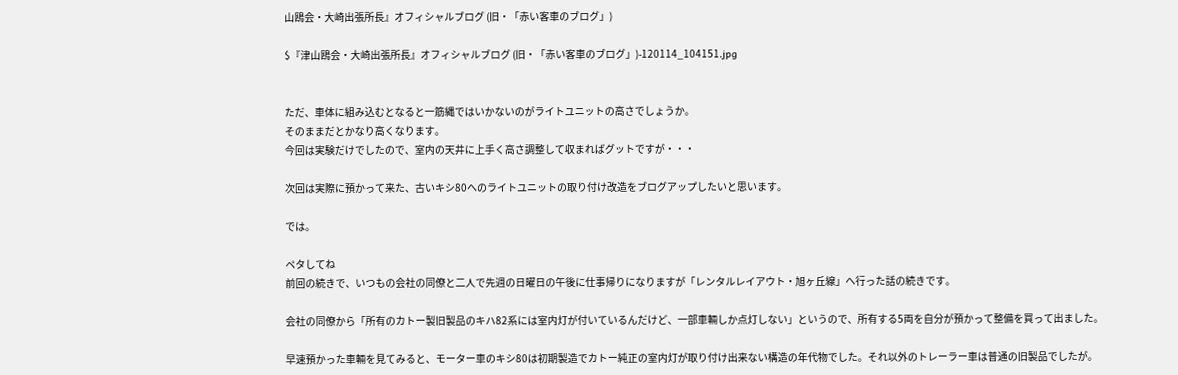山鴎会・大崎出張所長』オフィシャルブログ (旧・「赤い客車のブログ」)

$『津山鴎会・大崎出張所長』オフィシャルブログ (旧・「赤い客車のブログ」)-120114_104151.jpg


ただ、車体に組み込むとなると一筋縄ではいかないのがライトユニットの高さでしょうか。
そのままだとかなり高くなります。
今回は実験だけでしたので、室内の天井に上手く高さ調整して収まればグットですが・・・

次回は実際に預かって来た、古いキシ80へのライトユニットの取り付け改造をブログアップしたいと思います。

では。

ペタしてね
前回の続きで、いつもの会社の同僚と二人で先週の日曜日の午後に仕事帰りになりますが「レンタルレイアウト・旭ヶ丘線」へ行った話の続きです。

会社の同僚から「所有のカトー製旧製品のキハ82系には室内灯が付いているんだけど、一部車輛しか点灯しない」というので、所有する5両を自分が預かって整備を買って出ました。

早速預かった車輛を見てみると、モーター車のキシ80は初期製造でカトー純正の室内灯が取り付け出来ない構造の年代物でした。それ以外のトレーラー車は普通の旧製品でしたが。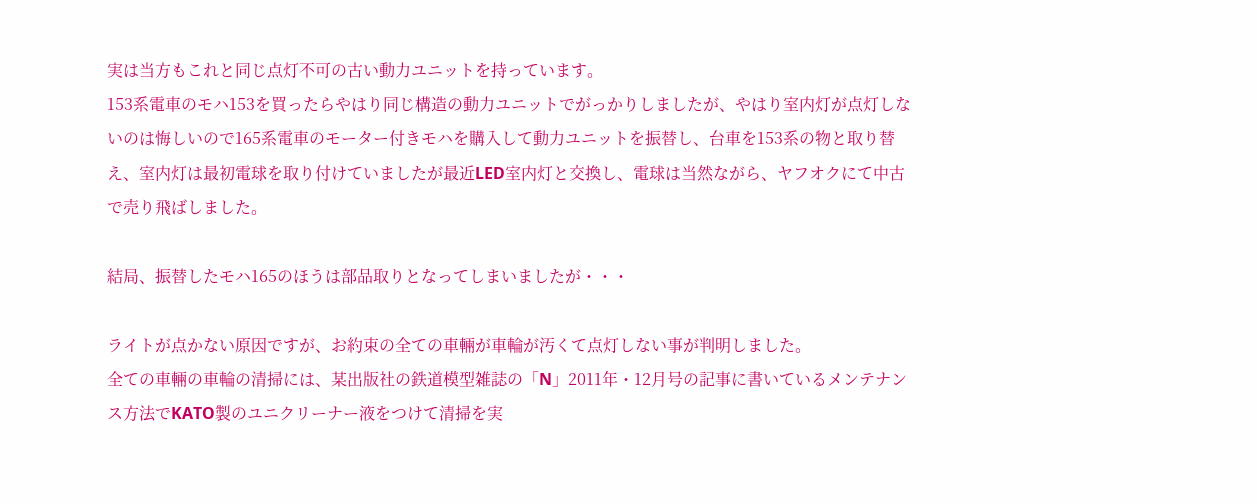実は当方もこれと同じ点灯不可の古い動力ユニットを持っています。
153系電車のモハ153を買ったらやはり同じ構造の動力ユニットでがっかりしましたが、やはり室内灯が点灯しないのは悔しいので165系電車のモーター付きモハを購入して動力ユニットを振替し、台車を153系の物と取り替え、室内灯は最初電球を取り付けていましたが最近LED室内灯と交換し、電球は当然ながら、ヤフオクにて中古で売り飛ばしました。

結局、振替したモハ165のほうは部品取りとなってしまいましたが・・・

ライトが点かない原因ですが、お約束の全ての車輛が車輪が汚くて点灯しない事が判明しました。
全ての車輛の車輪の清掃には、某出版社の鉄道模型雑誌の「N」2011年・12月号の記事に書いているメンテナンス方法でKATO製のユニクリーナー液をつけて清掃を実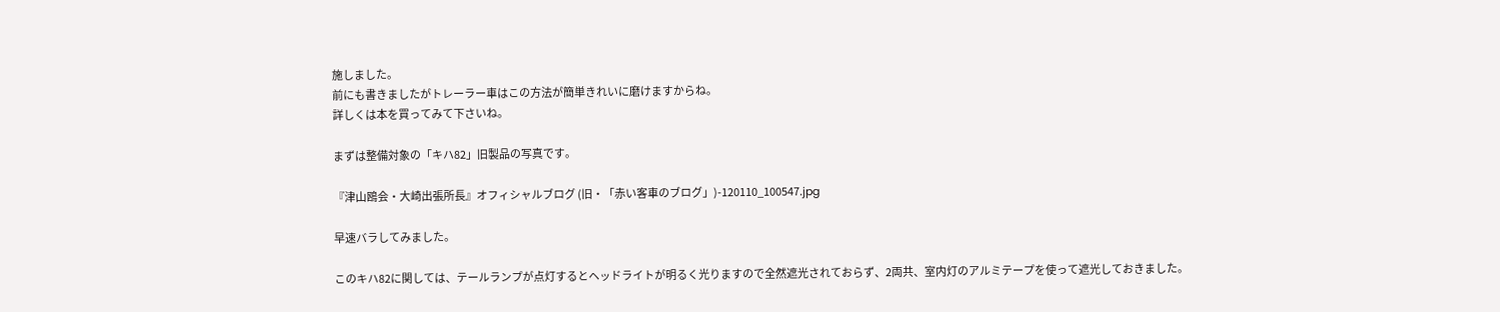施しました。
前にも書きましたがトレーラー車はこの方法が簡単きれいに磨けますからね。
詳しくは本を買ってみて下さいね。

まずは整備対象の「キハ82」旧製品の写真です。

『津山鴎会・大崎出張所長』オフィシャルブログ (旧・「赤い客車のブログ」)-120110_100547.jpg

早速バラしてみました。

このキハ82に関しては、テールランプが点灯するとヘッドライトが明るく光りますので全然遮光されておらず、2両共、室内灯のアルミテープを使って遮光しておきました。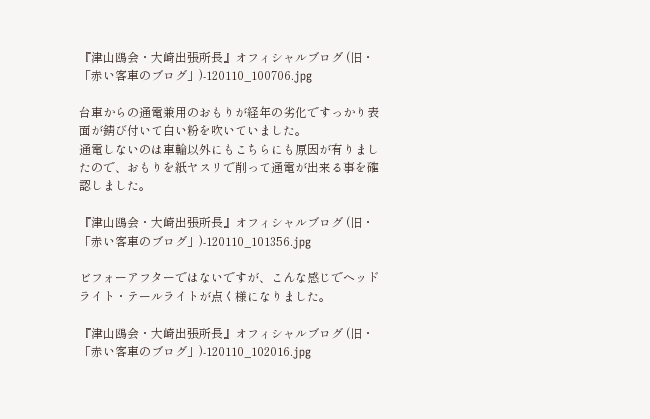『津山鴎会・大崎出張所長』オフィシャルブログ (旧・「赤い客車のブログ」)-120110_100706.jpg

台車からの通電兼用のおもりが経年の劣化ですっかり表面が錆び付いて白い粉を吹いていました。
通電しないのは車輪以外にもこちらにも原因が有りましたので、おもりを紙ヤスリで削って通電が出来る事を確認しました。

『津山鴎会・大崎出張所長』オフィシャルブログ (旧・「赤い客車のブログ」)-120110_101356.jpg

ビフォーアフターではないですが、こんな感じでヘッドライト・テールライトが点く様になりました。

『津山鴎会・大崎出張所長』オフィシャルブログ (旧・「赤い客車のブログ」)-120110_102016.jpg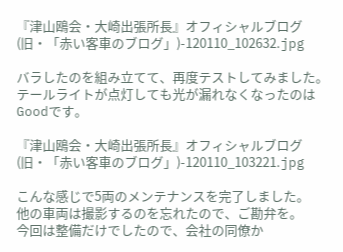『津山鴎会・大崎出張所長』オフィシャルブログ (旧・「赤い客車のブログ」)-120110_102632.jpg

バラしたのを組み立てて、再度テストしてみました。
テールライトが点灯しても光が漏れなくなったのはGoodです。

『津山鴎会・大崎出張所長』オフィシャルブログ (旧・「赤い客車のブログ」)-120110_103221.jpg

こんな感じで5両のメンテナンスを完了しました。
他の車両は撮影するのを忘れたので、ご勘弁を。
今回は整備だけでしたので、会社の同僚か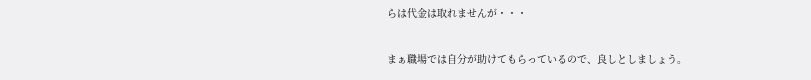らは代金は取れませんが・・・

まぁ職場では自分が助けてもらっているので、良しとしましょう。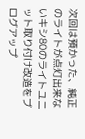次回は預かった、純正のライトが点灯出来ないキシ80のライトユニット取り付け改造をブログアップ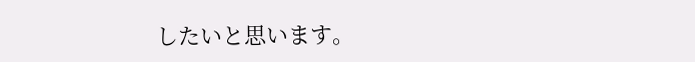したいと思います。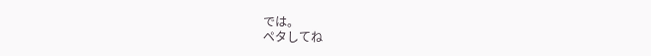では。
ペタしてね